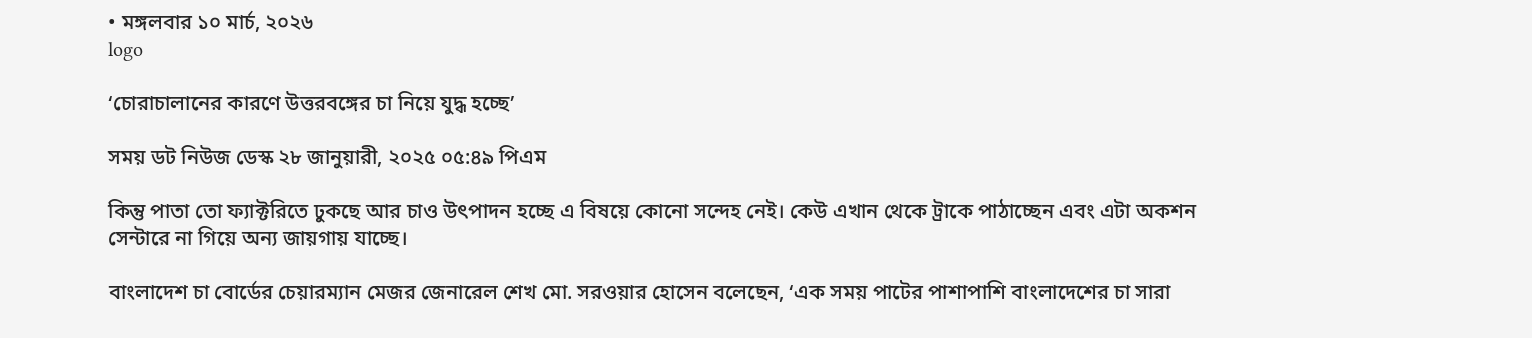• মঙ্গলবার ১০ মার্চ, ২০২৬
logo

‘চোরাচালানের কারণে উত্তরবঙ্গের চা নিয়ে যুদ্ধ হচ্ছে’

সময় ডট নিউজ ডেস্ক ২৮ জানুয়ারী, ২০২৫ ০৫:৪৯ পিএম

কিন্তু পাতা তো ফ্যাক্টরিতে ঢুকছে আর চাও উৎপাদন হচ্ছে এ বিষয়ে কোনো সন্দেহ নেই। কেউ এখান থেকে ট্রাকে পাঠাচ্ছেন এবং এটা অকশন সেন্টারে না গিয়ে অন্য জায়গায় যাচ্ছে।

বাংলাদেশ চা বোর্ডের চেয়ারম্যান মেজর জেনারেল শেখ মো. সরওয়ার হোসেন বলেছেন, ‘এক সময় পাটের পাশাপাশি বাংলাদেশের চা সারা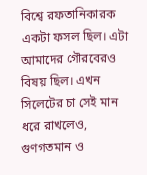বিশ্বে রফতানিকারক একটা ফসল ছিল। এটা আমাদের গৌরবেরও বিষয় ছিল। এখন সিলেটের চা সেই মান ধরে রাখলেও, গুণগতমান ও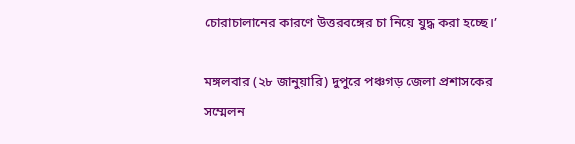চোরাচালানের কারণে উত্তরবঙ্গের চা নিয়ে যুদ্ধ করা হচ্ছে।’

মঙ্গলবার (২৮ জানুয়ারি) দুপুরে পঞ্চগড় জেলা প্রশাসকের সম্মেলন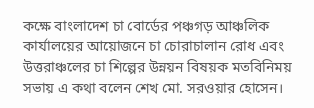কক্ষে বাংলাদেশ চা বোর্ডের পঞ্চগড় আঞ্চলিক কার্যালয়ের আয়োজনে চা চোরাচালান রোধ এবং উত্তরাঞ্চলের চা শিল্পের উন্নয়ন বিষয়ক মতবিনিময় সভায় এ কথা বলেন শেখ মো. সরওয়ার হোসেন।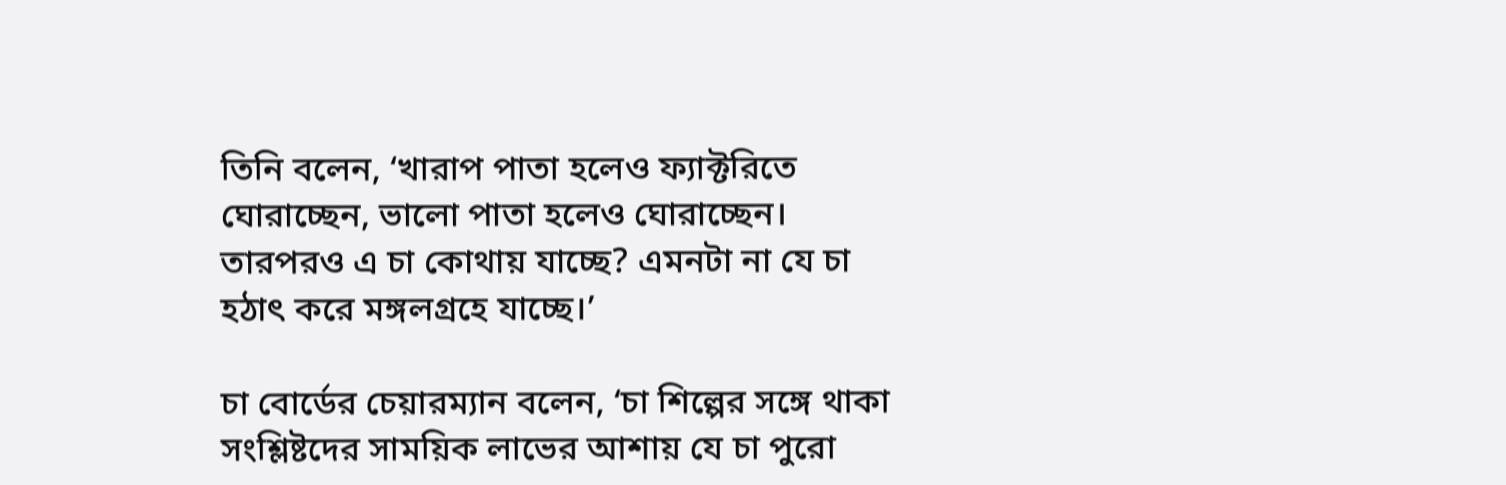তিনি বলেন, ‘খারাপ পাতা হলেও ফ্যাক্টরিতে ঘোরাচ্ছেন, ভালো পাতা হলেও ঘোরাচ্ছেন। তারপরও এ চা কোথায় যাচ্ছে? এমনটা না যে চা হঠাৎ করে মঙ্গলগ্রহে যাচ্ছে।’

চা বোর্ডের চেয়ারম্যান বলেন, ‘চা শিল্পের সঙ্গে থাকা সংশ্লিষ্টদের সাময়িক লাভের আশায় যে চা পুরো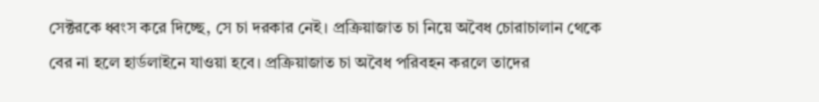সেক্টরকে ধ্বংস করে দিচ্ছে, সে চা দরকার নেই। প্রক্রিয়াজাত চা নিয়ে অবৈধ চোরাচালান থেকে বের না হলে হার্ডলাইনে যাওয়া হবে। প্রক্রিয়াজাত চা অবৈধ পরিবহন করলে তাদের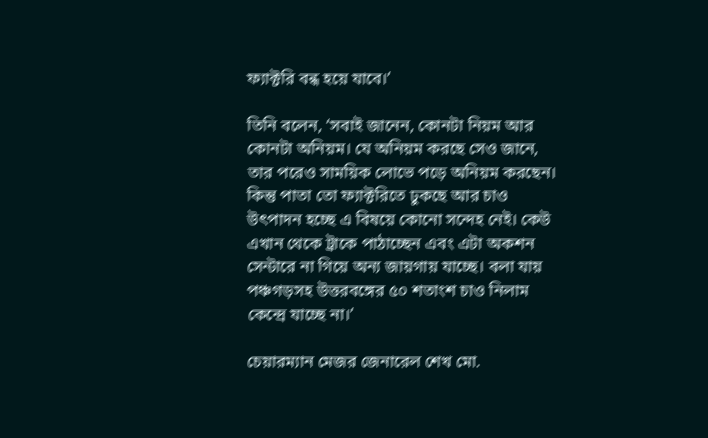ফ্যাক্টরি বন্ধ হয়ে যাবে।’

তিনি বলেন, ‘সবাই জানেন, কোনটা নিয়ম আর কোনটা অনিয়ম। যে অনিয়ম করছে সেও জানে, তার পরেও সাময়িক লোভে পড়ে অনিয়ম করছেন। কিন্তু পাতা তো ফ্যাক্টরিতে ঢুকছে আর চাও উৎপাদন হচ্ছে এ বিষয়ে কোনো সন্দেহ নেই। কেউ এখান থেকে ট্রাকে পাঠাচ্ছেন এবং এটা অকশন সেন্টারে না গিয়ে অন্য জায়গায় যাচ্ছে। বলা যায় পঞ্চগড়সহ উত্তরবঙ্গের ৫০ শতাংশ চাও নিলাম কেন্দ্রে যাচ্ছে না।’

চেয়ারম্যান মেজর জেনারেল শেখ মো.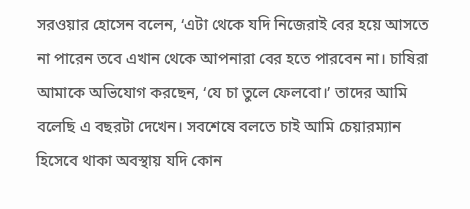সরওয়ার হোসেন বলেন, ‘এটা থেকে যদি নিজেরাই বের হয়ে আসতে না পারেন তবে এখান থেকে আপনারা বের হতে পারবেন না। চাষিরা আমাকে অভিযোগ করছেন, ‘যে চা তুলে ফেলবো।’ তাদের আমি বলেছি এ বছরটা দেখেন। সবশেষে বলতে চাই আমি চেয়ারম্যান হিসেবে থাকা অবস্থায় যদি কোন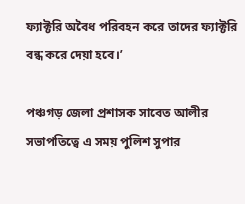ফ্যাক্টরি অবৈধ পরিবহন করে তাদের ফ্যাক্টরি বন্ধ করে দেয়া হবে।’

পঞ্চগড় জেলা প্রশাসক সাবেত আলীর সভাপতিত্বে এ সময় পুলিশ সুপার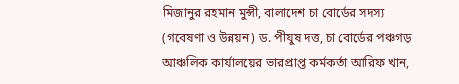মিজানুর রহমান মুন্সী, বালাদেশ চা বোর্ডের সদস্য (গবেষণা ও উন্নয়ন) ড. পীযুষ দত্ত, চা বোর্ডের পঞ্চগড় আঞ্চলিক কার্যালয়ের ভারপ্রাপ্ত কর্মকর্তা আরিফ খান,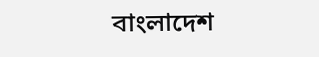বাংলাদেশ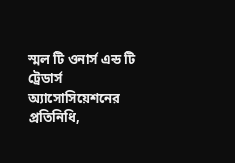স্মল টি ওনার্স এন্ড টি ট্রেডার্স অ্যাসোসিয়েশনের প্রতিনিধি,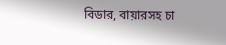বিডার, বায়ারসহ চা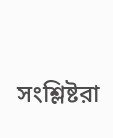সংশ্লিষ্টরা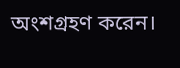অংশগ্রহণ করেন।